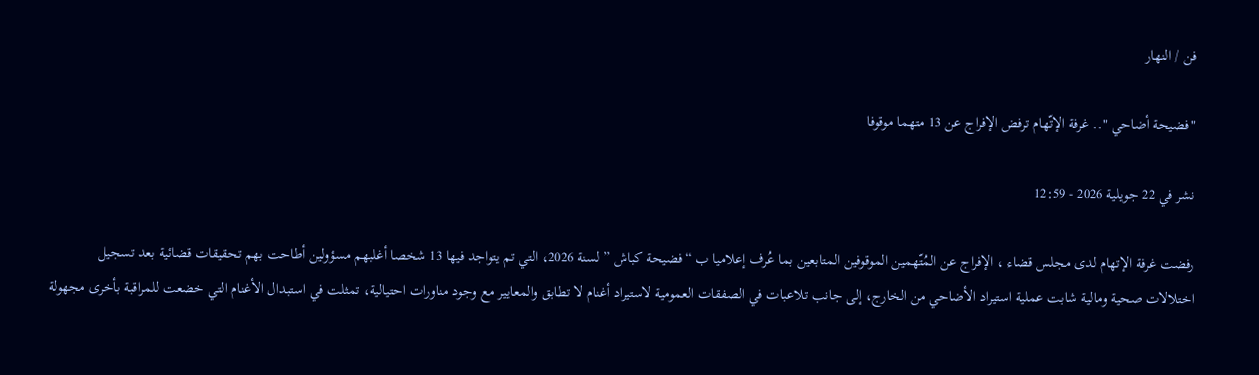فن / النهار

"فضيحة أضاحي ".. غرفة الإتّهام ترفض الإفراج عن 13 متهما موقوفا

نشر في 22 جويلية 2026 - 12:59

رفضت غرفة الإتهام لدى مجلس قضاء ، الإفراج عن المُتّهمين الموقوفين المتابعين بما عُرف إعلاميا ب “فضيحة كباش ” لسنة 2026، التي تم يتواجد فيها 13 شخصا أغلبهم مسؤولين أطاحت بهم تحقيقات قضائية بعد تسجيل اختلالات صحية ومالية شابت عملية استيراد الأضاحي من الخارج، إلى جانب تلاعبات في الصفقات العمومية لاستيراد أغنام لا تطابق والمعايير مع وجود مناورات احتيالية، تمثلت في استبدال الأغنام التي خضعت للمراقبة بأخرى مجهولة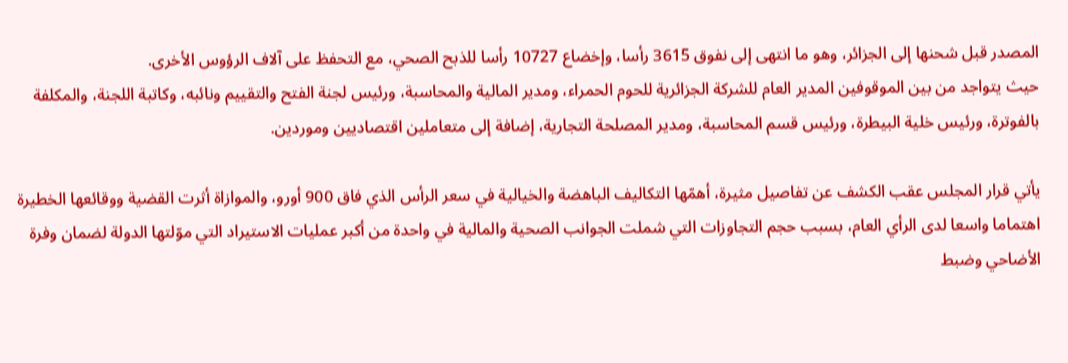المصدر قبل شحنها إلى الجزائر، وهو ما انتهى إلى نفوق 3615 رأسا، وإخضاع 10727 رأسا للذبح الصحي، مع التحفظ على آلاف الرؤوس الأخرى.
حيث يتواجد من بين الموقوفين المدير العام للشركة الجزائرية للحوم الحمراء، ومدير المالية والمحاسبة، ورئيس لجنة الفتح والتقييم ونائبه، وكاتبة اللجنة، والمكلفة بالفوترة، ورئيس خلية البيطرة، ورئيس قسم المحاسبة، ومدير المصلحة التجارية، إضافة إلى متعاملين اقتصاديين وموردين.

يأتي قرار المجلس عقب الكشف عن تفاصيل مثيرة، أهمّها التكاليف الباهضة والخيالية في سعر الرأس الذي فاق 900 أورو، والموازاة أثرت القضية ووقائعها الخطيرة اهتماما واسعا لدى الرأي العام، بسبب حجم التجاوزات التي شملت الجوانب الصحية والمالية في واحدة من أكبر عمليات الاستيراد التي موّلتها الدولة لضمان وفرة الأضاحي وضبط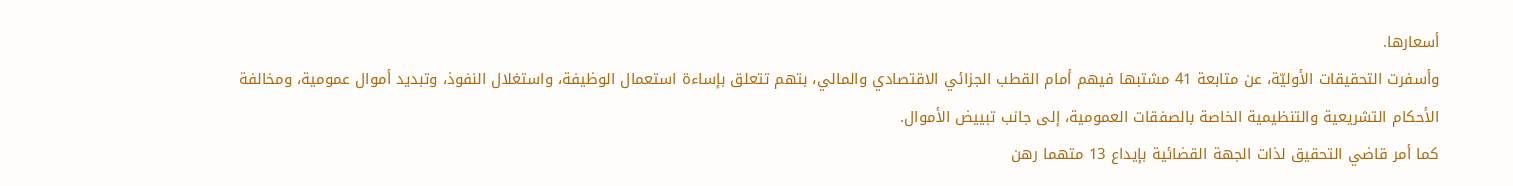أسعارها.
وأسفرت التحقيقات الأوليّة، عن متابعة 41 مشتبها فيهم أمام القطب الجزائي الاقتصادي والمالي، بتهم تتعلق بإساءة استعمال الوظيفة، واستغلال النفوذ، وتبديد أموال عمومية، ومخالفة الأحكام التشريعية والتنظيمية الخاصة بالصفقات العمومية، إلى جانب تبييض الأموال.
كما أمر قاضي التحقيق لذات الجهة القضائية بإيداع 13 متهما رهن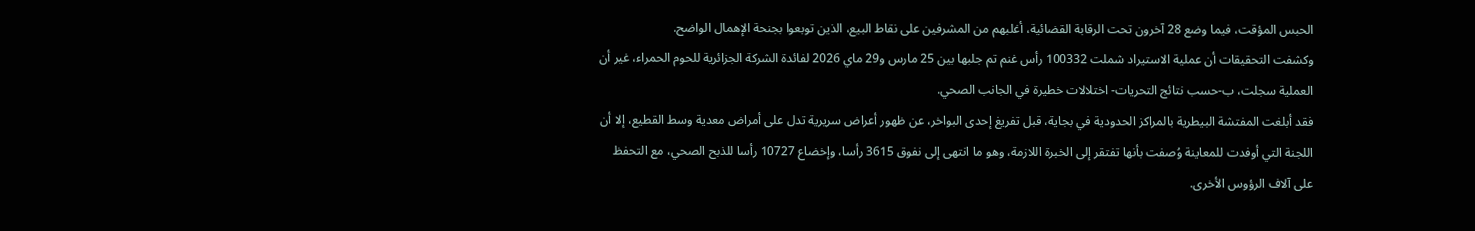الحبس المؤقت، فيما وضع 28 آخرون تحت الرقابة القضائية، أغلبهم من المشرفين على نقاط البيع، الذين توبعوا بجنحة الإهمال الواضح.
وكشفت التحقيقات أن عملية الاستيراد شملت 100332 رأس غنم تم جلبها بين 25 مارس و29 ماي 2026 لفائدة الشركة الجزائرية للحوم الحمراء، غير أن العملية سجلت، ب-حسب نتائج التحريات- اختلالات خطيرة في الجانب الصحي.
فقد أبلغت المفتشة البيطرية بالمراكز الحدودية في بجاية، قبل تفريغ إحدى البواخر، عن ظهور أعراض سريرية تدل على أمراض معدية وسط القطيع، إلا أن اللجنة التي أوفدت للمعاينة وُصفت بأنها تفتقر إلى الخبرة اللازمة، وهو ما انتهى إلى نفوق 3615 رأسا، وإخضاع 10727 رأسا للذبح الصحي، مع التحفظ على آلاف الرؤوس الأخرى.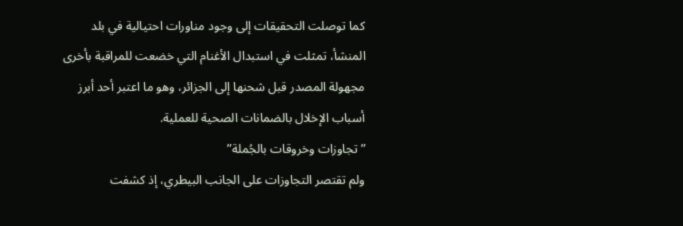كما توصلت التحقيقات إلى وجود مناورات احتيالية في بلد المنشأ، تمثلت في استبدال الأغنام التي خضعت للمراقبة بأخرى مجهولة المصدر قبل شحنها إلى الجزائر، وهو ما اعتبر أحد أبرز أسباب الإخلال بالضمانات الصحية للعملية.
” تجاوزات وخروقات بالجُملة”
ولم تقتصر التجاوزات على الجانب البيطري، إذ كشفت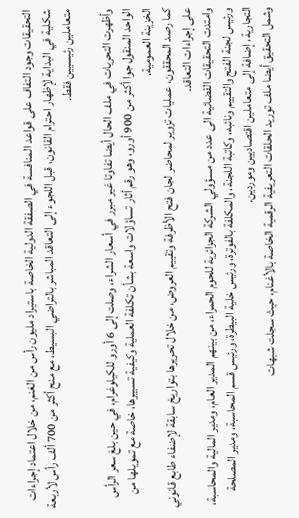التحقيقات وجود التفاف على قواعد المنافسة في الصفقة الدولية الخاصة باستيراد مليون رأس من الغنم، من خلال اعتماد إجراءات شكلية في البداية لإظهار احترام القانون، قبل اللجوء إلى التعاقد المباشر بالتراضي البسيط، مع منح أكثر من 700 ألف رأس لأربعة متعاملين رئيسيين فقط.

وأظهرت التحريات في ملف الحال أيضا تفاوتا غير مبرر في أسعار الشراء، وصلت إلى 6 أورو للكيلوغرام، في حين بلغ سعر الرأس الواحد المنقول جوا أكثر من 900 أورو، وهو رقم أثار تساؤلات واسعة بشأن تكلفة العملية وكيفية تسييرها، خاصة مع تمويلها من الخزينة العمومية.
كما رصد المحققون، عمليات تزوير لمحاضر لجان فتح الأظرفة وتقييم العروض، من خلال تحريرها بتواريخ سابقة لإضفاء طابع قانوني على إجراءات التعاقد.
وامتدت التحقيقات القضائية الى عدد من مسؤولي الشركة الجزائرية للحوم الحمراء، من بينهم المدير العام، ومدير المالية والمحاسبة، ورئيس لجنة الفتح والتقييم ونائبه، وكاتبة اللجنة، والمكلفة بالفوترة، ورئيس خلية البيطرة، ورئيس قسم المحاسبة، ومدير المصلحة التجارية، إضافة إلى متعاملين اقتصاديين وموردين.
وشمل التحقيق أيضا ملف توريد الحلقات التعريفية الرقمية الخاصة بالأغنام، حيث سجلت شبهات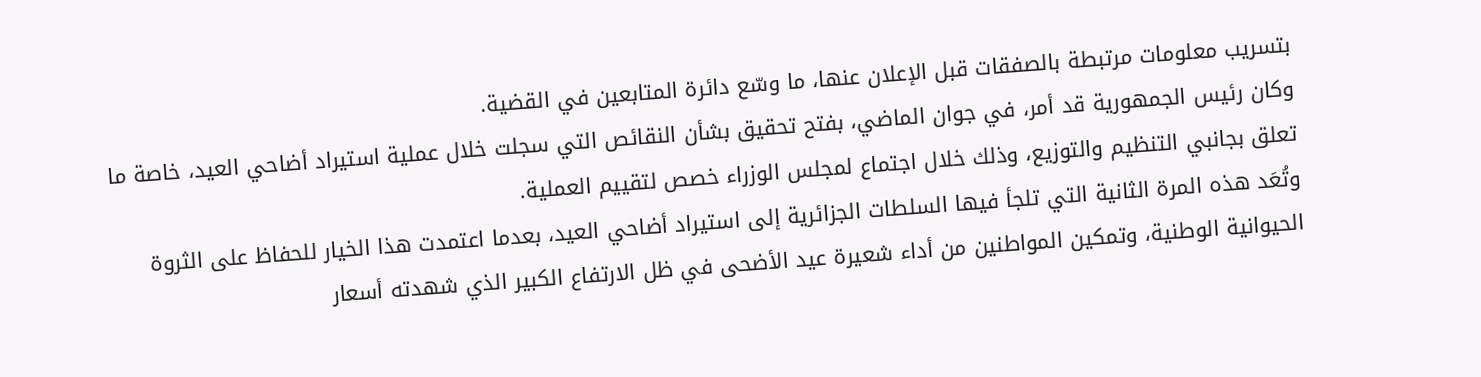بتسريب معلومات مرتبطة بالصفقات قبل الإعلان عنها، ما وسّع دائرة المتابعين في القضية.
وكان رئيس الجمهورية قد أمر، في جوان الماضي، بفتح تحقيق بشأن النقائص التي سجلت خلال عملية استيراد أضاحي العيد، خاصة ما تعلق بجانبي التنظيم والتوزيع، وذلك خلال اجتماع لمجلس الوزراء خصص لتقييم العملية.
وتُعَد هذه المرة الثانية التي تلجأ فيها السلطات الجزائرية إلى استيراد أضاحي العيد، بعدما اعتمدت هذا الخيار للحفاظ على الثروة الحيوانية الوطنية، وتمكين المواطنين من أداء شعيرة عيد الأضحى في ظل الارتفاع الكبير الذي شهدته أسعار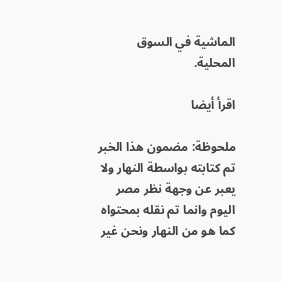الماشية في السوق المحلية.

اقرأ أيضا

ملحوظة: مضمون هذا الخبر تم كتابته بواسطة النهار ولا يعبر عن وجهة نظر مصر اليوم وانما تم نقله بمحتواه كما هو من النهار ونحن غير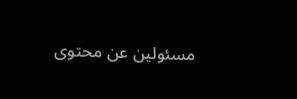مسئولين عن محتوى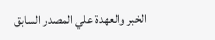الخبر والعهدة علي المصدر السابق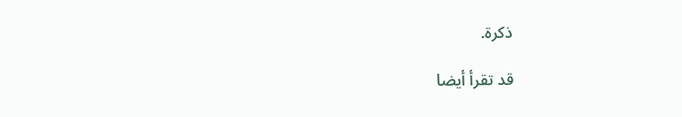ذكرة.

قد تقرأ أيضا